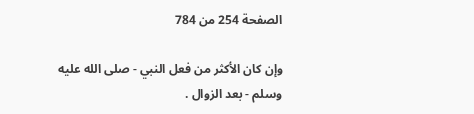الصفحة 254 من 784

وإن كان الأكثر من فعل النبي - صلى الله عليه وسلم - بعد الزوال .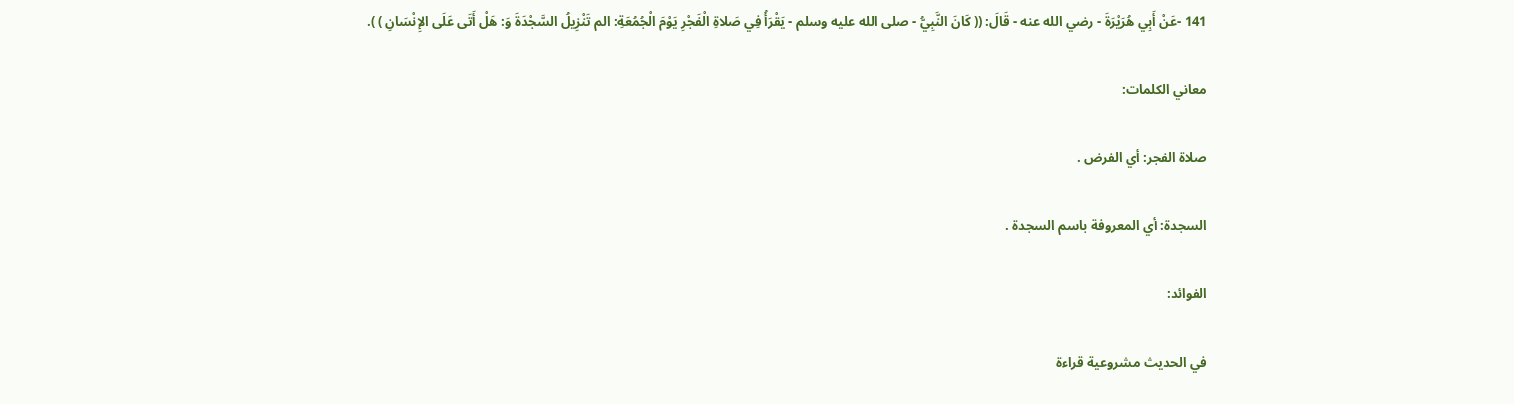141 -عَنْ أَبِي هُرَيْرَةَ - رضي الله عنه - قَالَ: (( كَانَ النَّبِيُّ - صلى الله عليه وسلم - يَقْرَأُ فِي صَلاةِ الْفَجْرِ يَوْمَ الْجُمُعَةِ: الم تَنْزِيلُ السَّجْدَةَ وَ: هَلْ أَتَى عَلَى الإِنْسَانِ ) ).

معاني الكلمات:

صلاة الفجر: أي الفرض .

السجدة: أي المعروفة باسم السجدة .

الفوائد:

في الحديث مشروعية قراءة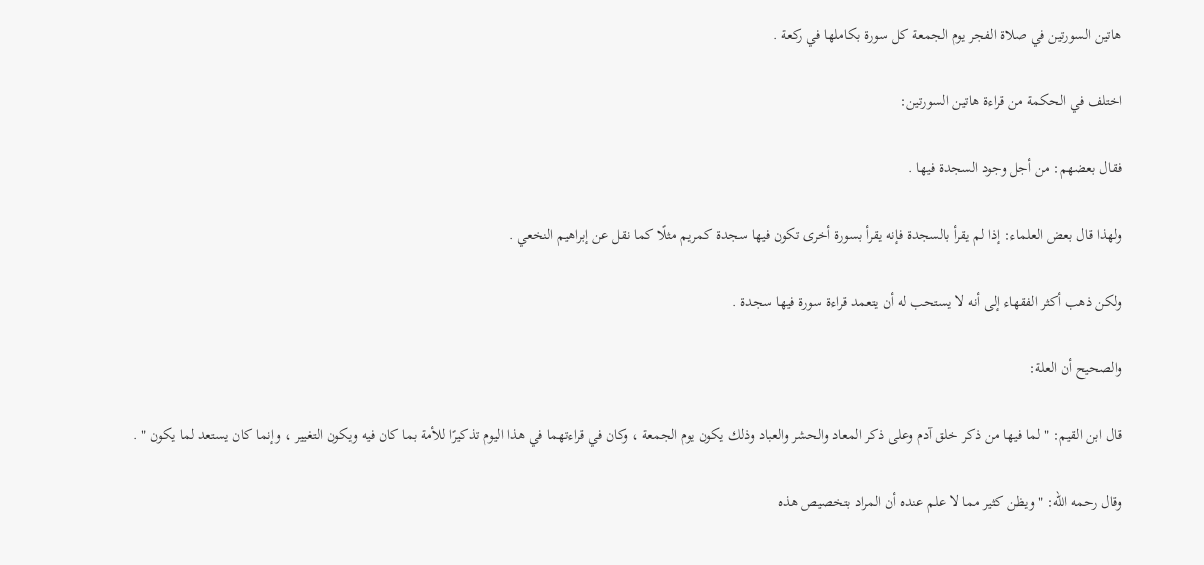هاتين السورتين في صلاة الفجر يوم الجمعة كل سورة بكاملها في ركعة .

اختلف في الحكمة من قراءة هاتين السورتين:

فقال بعضهم: من أجل وجود السجدة فيها .

ولهذا قال بعض العلماء: إذا لم يقرأ بالسجدة فإنه يقرأ بسورة أخرى تكون فيها سجدة كمريم مثلًا كما نقل عن إبراهيم النخعي .

ولكن ذهب أكثر الفقهاء إلى أنه لا يستحب له أن يتعمد قراءة سورة فيها سجدة .

والصحيح أن العلة:

قال ابن القيم: " لما فيها من ذكر خلق آدم وعلى ذكر المعاد والحشر والعباد وذلك يكون يوم الجمعة ، وكان في قراءتهما في هذا اليوم تذكيرًا للأمة بما كان فيه ويكون التغيير ، وإنما كان يستعد لما يكون " .

وقال رحمه الله: " ويظن كثير مما لا علم عنده أن المراد بتخصيص هذه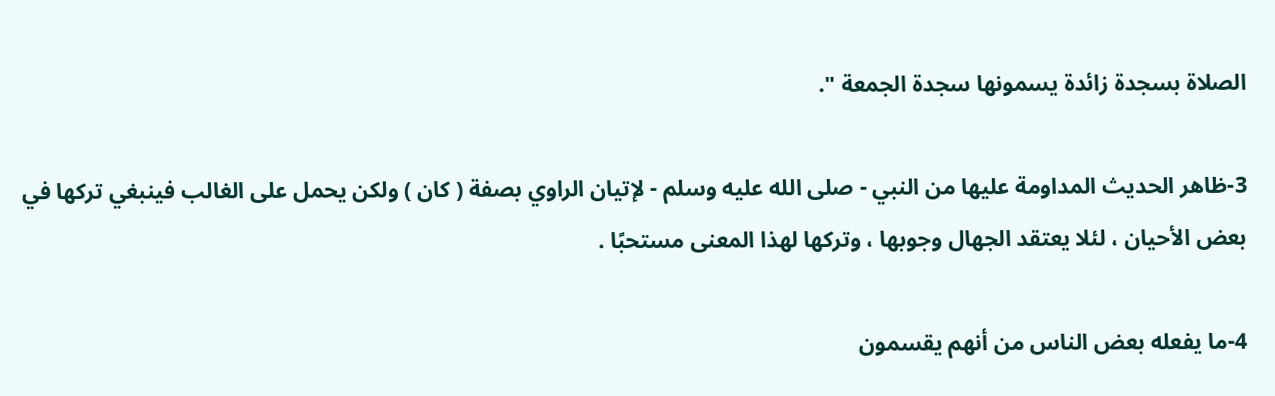الصلاة بسجدة زائدة يسمونها سجدة الجمعة ".

3-ظاهر الحديث المداومة عليها من النبي - صلى الله عليه وسلم - لإتيان الراوي بصفة ( كان ) ولكن يحمل على الغالب فينبغي تركها في بعض الأحيان ، لئلا يعتقد الجهال وجوبها ، وتركها لهذا المعنى مستحبًا .

4-ما يفعله بعض الناس من أنهم يقسمون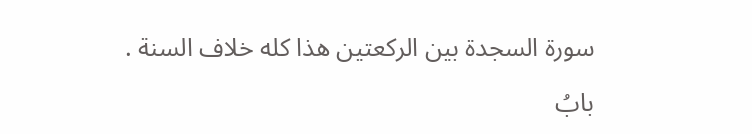سورة السجدة بين الركعتين هذا كله خلاف السنة .

بابُ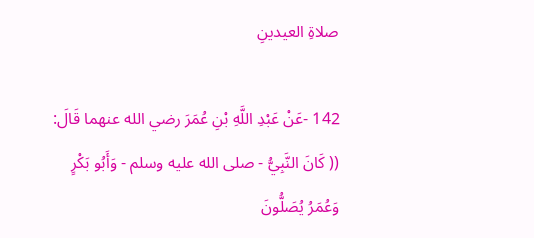صلاةِ العيدينِ

142 -عَنْ عَبْدِ اللَّهِ بْنِ عُمَرَ رضي الله عنهما قَالَ: (( كَانَ النَّبِيُّ - صلى الله عليه وسلم - وَأَبُو بَكْرٍ وَعُمَرُ يُصَلُّونَ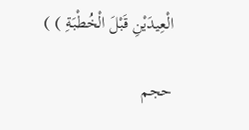الْعِيدَيْنِ قَبْلَ الْخُطْبَةِ ) )

حجم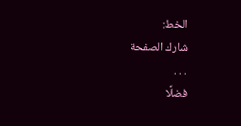الخط:
شارك الصفحة
. . .
فضلًا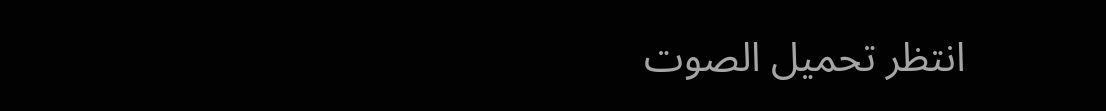انتظر تحميل الصوت